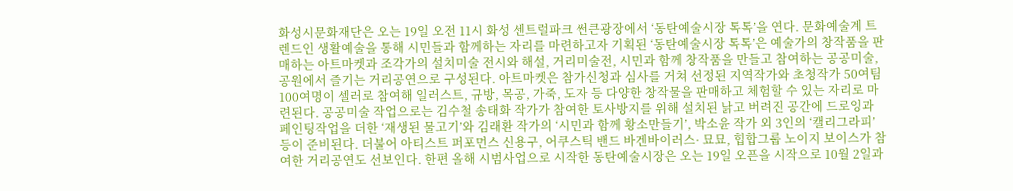화성시문화재단은 오는 19일 오전 11시 화성 센트럴파크 썬큰광장에서 ‘동탄예술시장 톡톡’을 연다. 문화예술계 트렌드인 생활예술을 통해 시민들과 함께하는 자리를 마련하고자 기획된 ‘동탄예술시장 톡톡’은 예술가의 창작품을 판매하는 아트마켓과 조각가의 설치미술 전시와 해설, 거리미술전, 시민과 함께 창작품을 만들고 참여하는 공공미술, 공원에서 즐기는 거리공연으로 구성된다. 아트마켓은 참가신청과 심사를 거쳐 선정된 지역작가와 초청작가 50여팀 100여명이 셀러로 참여해 일러스트, 규방, 목공, 가죽, 도자 등 다양한 창작물을 판매하고 체험할 수 있는 자리로 마련된다. 공공미술 작업으로는 김수철 송태화 작가가 참여한 토사방지를 위해 설치된 낡고 버려진 공간에 드로잉과 페인팅작업을 더한 ‘재생된 물고기’와 김래환 작가의 ‘시민과 함께 황소만들기’, 박소윤 작가 외 3인의 ‘캘리그라피’ 등이 준비된다. 더불어 아티스트 퍼포먼스 신용구, 어쿠스틱 밴드 바겐바이러스· 묘묘, 힙합그룹 노이지 보이스가 참여한 거리공연도 선보인다. 한편 올해 시범사업으로 시작한 동탄예술시장은 오는 19일 오픈을 시작으로 10월 2일과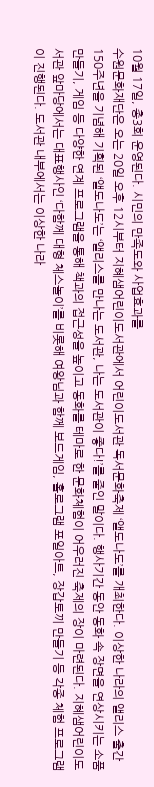10월 17일, 총3회 운영된다. 시민의 만족도와 사업효과를
수원문화재단은 오는 20일 오후 12시부터 지혜샘어린이도서관에서 어린이도서관 독서문화축제 ‘앨도나도’를 개최한다. 이상한 나라의 앨리스 출간 150주년을 기념해 기획된 ‘앨도나도’는 ‘앨리스를 만나는 도서관, 나는 도서관이 좋다!’를 줄인 말이다. 행사기간 동안 동화 속 장면을 연상시키는 소품 만들기, 게임 등 다양한 연계 프로그램을 통해 책과의 접근성을 높이고 동화를 테마로 한 문화체험이 어우러진 축제의 장이 마련된다. 지혜샘어린이도서관 앞마당에서는 대표행사인 ‘다함께 대형 체스놀이’를 비롯해 여왕님과 함께 보드게임, 홀로그램 포일아트, 장갑토끼 만들기 등 각종 체험 프로그램이 진행된다. 도서관 내부에서는 이상한 나라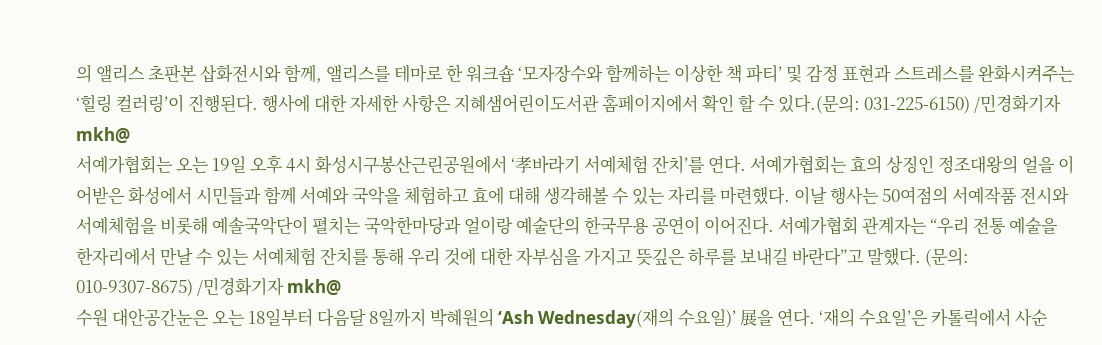의 앨리스 초판본 삽화전시와 함께, 앨리스를 테마로 한 워크숍 ‘모자장수와 함께하는 이상한 책 파티’ 및 감정 표현과 스트레스를 완화시켜주는 ‘힐링 컬러링’이 진행된다. 행사에 대한 자세한 사항은 지혜샘어린이도서관 홈페이지에서 확인 할 수 있다.(문의: 031-225-6150) /민경화기자 mkh@
서예가협회는 오는 19일 오후 4시 화성시구봉산근린공원에서 ‘孝바라기 서예체험 잔치’를 연다. 서예가협회는 효의 상징인 정조대왕의 얼을 이어받은 화성에서 시민들과 함께 서예와 국악을 체험하고 효에 대해 생각해볼 수 있는 자리를 마련했다. 이날 행사는 50여점의 서예작품 전시와 서예체험을 비롯해 예솔국악단이 펼치는 국악한마당과 얼이랑 예술단의 한국무용 공연이 이어진다. 서예가협회 관계자는 “우리 전통 예술을 한자리에서 만날 수 있는 서예체험 잔치를 통해 우리 것에 대한 자부심을 가지고 뜻깊은 하루를 보내길 바란다”고 말했다. (문의: 010-9307-8675) /민경화기자 mkh@
수원 대안공간눈은 오는 18일부터 다음달 8일까지 박혜원의 ‘Ash Wednesday(재의 수요일)’ 展을 연다. ‘재의 수요일’은 카톨릭에서 사순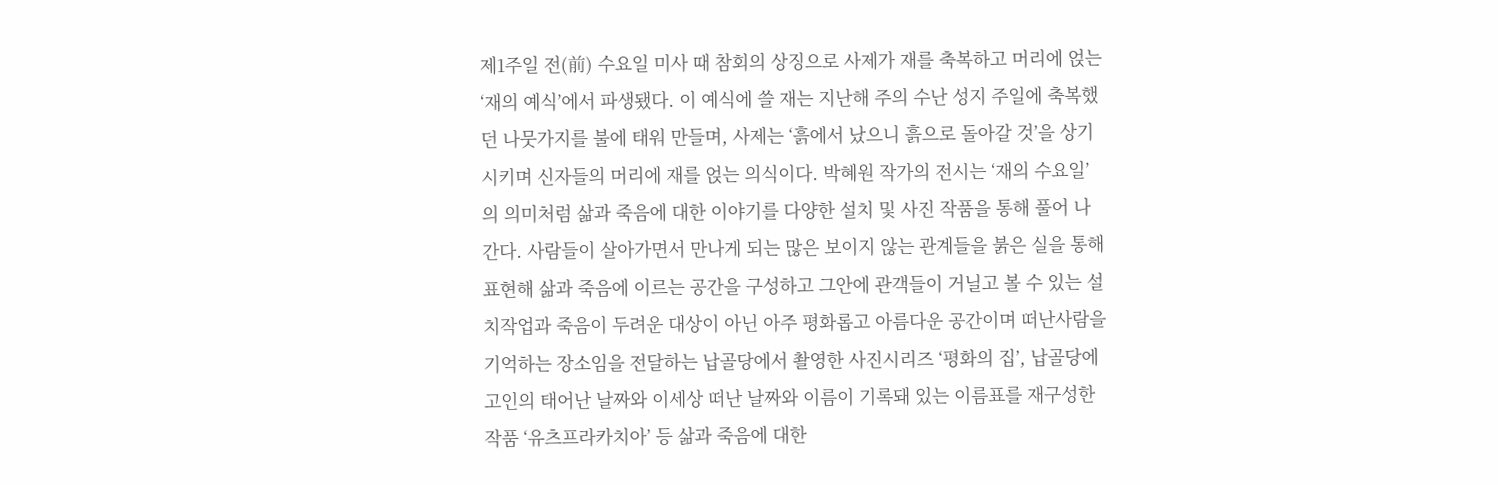제1주일 전(前) 수요일 미사 때 참회의 상징으로 사제가 재를 축복하고 머리에 얹는 ‘재의 예식’에서 파생됐다. 이 예식에 쓸 재는 지난해 주의 수난 성지 주일에 축복했던 나뭇가지를 불에 태워 만들며, 사제는 ‘흙에서 났으니 흙으로 돌아갈 것’을 상기시키며 신자들의 머리에 재를 얹는 의식이다. 박혜원 작가의 전시는 ‘재의 수요일’의 의미처럼 삶과 죽음에 대한 이야기를 다양한 설치 및 사진 작품을 통해 풀어 나간다. 사람들이 살아가면서 만나게 되는 많은 보이지 않는 관계들을 붉은 실을 통해 표현해 삶과 죽음에 이르는 공간을 구성하고 그안에 관객들이 거닐고 볼 수 있는 설치작업과 죽음이 두려운 대상이 아닌 아주 평화롭고 아름다운 공간이며 떠난사람을 기억하는 장소임을 전달하는 납골당에서 촬영한 사진시리즈 ‘평화의 집’, 납골당에 고인의 태어난 날짜와 이세상 떠난 날짜와 이름이 기록돼 있는 이름표를 재구성한 작품 ‘유츠프라카치아’ 등 삶과 죽음에 대한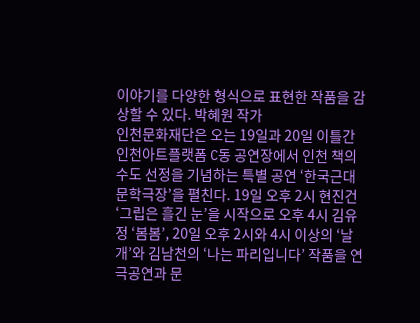이야기를 다양한 형식으로 표현한 작품을 감상할 수 있다. 박혜원 작가
인천문화재단은 오는 19일과 20일 이틀간 인천아트플랫폼 C동 공연장에서 인천 책의 수도 선정을 기념하는 특별 공연 ‘한국근대문학극장’을 펼친다. 19일 오후 2시 현진건 ‘그립은 흘긴 눈’을 시작으로 오후 4시 김유정 ‘봄봄’, 20일 오후 2시와 4시 이상의 ‘날개’와 김남천의 ‘나는 파리입니다’ 작품을 연극공연과 문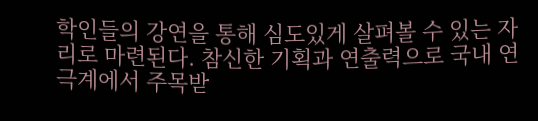학인들의 강연을 통해 심도있게 살펴볼 수 있는 자리로 마련된다. 참신한 기획과 연출력으로 국내 연극계에서 주목받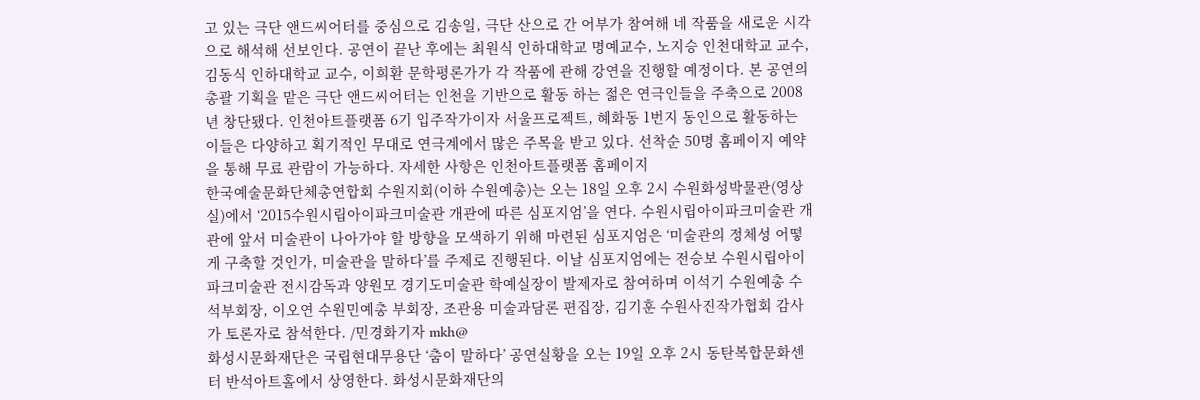고 있는 극단 앤드씨어터를 중심으로 김송일, 극단 산으로 간 어부가 참여해 네 작품을 새로운 시각으로 해석해 선보인다. 공연이 끝난 후에는 최원식 인하대학교 명예교수, 노지승 인천대학교 교수, 김동식 인하대학교 교수, 이희환 문학평론가가 각 작품에 관해 강연을 진행할 예정이다. 본 공연의 총괄 기획을 맡은 극단 앤드씨어터는 인천을 기반으로 활동 하는 젊은 연극인들을 주축으로 2008년 창단됐다. 인천아트플랫폼 6기 입주작가이자 서울프로젝트, 혜화동 1번지 동인으로 활동하는 이들은 다양하고 획기적인 무대로 연극계에서 많은 주목을 받고 있다. 선착순 50명 홈페이지 예약을 통해 무료 관람이 가능하다. 자세한 사항은 인천아트플랫폼 홈페이지
한국예술문화단체총연합회 수원지회(이하 수원예총)는 오는 18일 오후 2시 수원화성박물관(영상실)에서 ‘2015수원시립아이파크미술관 개관에 따른 심포지엄’을 연다. 수원시립아이파크미술관 개관에 앞서 미술관이 나아가야 할 방향을 모색하기 위해 마련된 심포지엄은 ‘미술관의 정체성 어떻게 구축할 것인가, 미술관을 말하다’를 주제로 진행된다. 이날 심포지엄에는 전승보 수원시립아이파크미술관 전시감독과 양원모 경기도미술관 학예실장이 발제자로 참여하며 이석기 수원예총 수석부회장, 이오연 수원민예총 부회장, 조관용 미술과담론 편집장, 김기훈 수원사진작가협회 감사가 토론자로 참석한다. /민경화기자 mkh@
화성시문화재단은 국립현대무용단 ‘춤이 말하다’ 공연실황을 오는 19일 오후 2시 동탄복합문화센터 반석아트홀에서 상영한다. 화성시문화재단의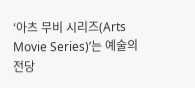‘아츠 무비 시리즈(Arts Movie Series)’는 예술의전당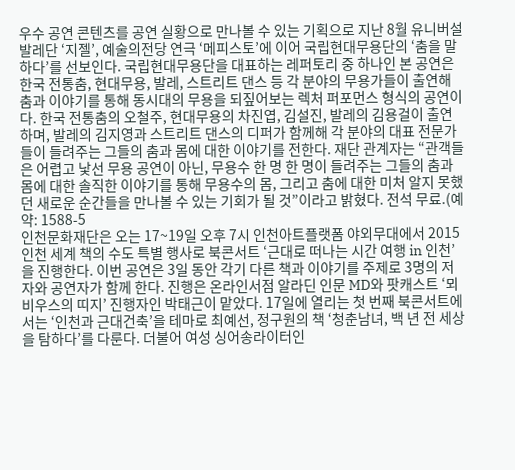우수 공연 콘텐츠를 공연 실황으로 만나볼 수 있는 기획으로 지난 8월 유니버설발레단 ‘지젤’, 예술의전당 연극 ‘메피스토’에 이어 국립현대무용단의 ‘춤을 말하다’를 선보인다. 국립현대무용단을 대표하는 레퍼토리 중 하나인 본 공연은 한국 전통춤, 현대무용, 발레, 스트리트 댄스 등 각 분야의 무용가들이 출연해 춤과 이야기를 통해 동시대의 무용을 되짚어보는 렉처 퍼포먼스 형식의 공연이다. 한국 전통춤의 오철주, 현대무용의 차진엽, 김설진, 발레의 김용걸이 출연하며, 발레의 김지영과 스트리트 댄스의 디퍼가 함께해 각 분야의 대표 전문가들이 들려주는 그들의 춤과 몸에 대한 이야기를 전한다. 재단 관계자는 “관객들은 어렵고 낯선 무용 공연이 아닌, 무용수 한 명 한 명이 들려주는 그들의 춤과 몸에 대한 솔직한 이야기를 통해 무용수의 몸, 그리고 춤에 대한 미처 알지 못했던 새로운 순간들을 만나볼 수 있는 기회가 될 것”이라고 밝혔다. 전석 무료.(예약: 1588-5
인천문화재단은 오는 17~19일 오후 7시 인천아트플랫폼 야외무대에서 2015 인천 세계 책의 수도 특별 행사로 북콘서트 ‘근대로 떠나는 시간 여행 in 인천’을 진행한다. 이번 공연은 3일 동안 각기 다른 책과 이야기를 주제로 3명의 저자와 공연자가 함께 한다. 진행은 온라인서점 알라딘 인문 MD와 팟캐스트 ‘뫼비우스의 띠지’ 진행자인 박태근이 맡았다. 17일에 열리는 첫 번째 북콘서트에서는 ‘인천과 근대건축’을 테마로 최예선, 정구원의 책 ‘청춘남녀, 백 년 전 세상을 탐하다’를 다룬다. 더불어 여성 싱어송라이터인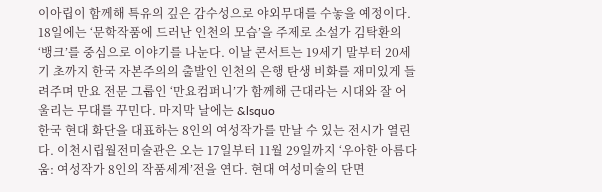이아립이 함께해 특유의 깊은 감수성으로 야외무대를 수놓을 예정이다. 18일에는 ‘문학작품에 드러난 인천의 모습’을 주제로 소설가 김탁환의 ‘뱅크’를 중심으로 이야기를 나눈다. 이날 콘서트는 19세기 말부터 20세기 초까지 한국 자본주의의 출발인 인천의 은행 탄생 비화를 재미있게 들려주며 만요 전문 그룹인 ‘만요컴퍼니’가 함께해 근대라는 시대와 잘 어울리는 무대를 꾸민다. 마지막 날에는 &lsquo
한국 현대 화단을 대표하는 8인의 여성작가를 만날 수 있는 전시가 열린다. 이천시립월전미술관은 오는 17일부터 11월 29일까지 ‘우아한 아름다움: 여성작가 8인의 작품세계’전을 연다. 현대 여성미술의 단면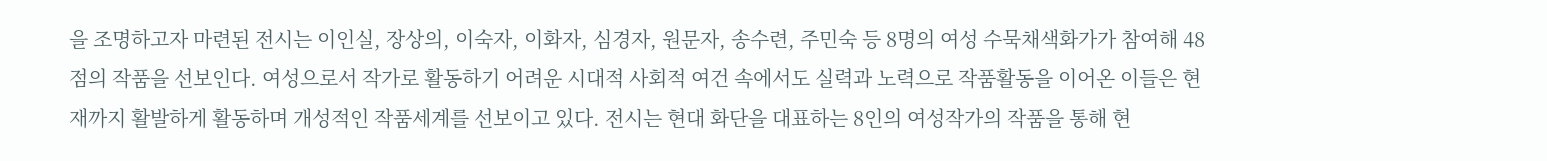을 조명하고자 마련된 전시는 이인실, 장상의, 이숙자, 이화자, 심경자, 원문자, 송수련, 주민숙 등 8명의 여성 수묵채색화가가 참여해 48점의 작품을 선보인다. 여성으로서 작가로 활동하기 어려운 시대적 사회적 여건 속에서도 실력과 노력으로 작품활동을 이어온 이들은 현재까지 활발하게 활동하며 개성적인 작품세계를 선보이고 있다. 전시는 현대 화단을 대표하는 8인의 여성작가의 작품을 통해 현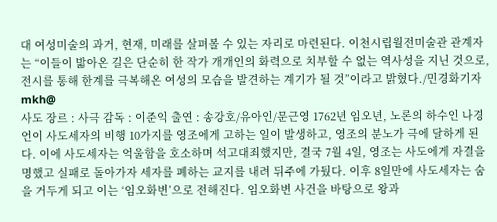대 여성미술의 과거, 현재, 미래를 살펴볼 수 있는 자리로 마련된다. 이천시립월전미술관 관계자는 “이들이 밟아온 길은 단순히 한 작가 개개인의 화력으로 치부할 수 없는 역사성을 지닌 것으로, 전시를 통해 한계를 극복해온 여성의 모습을 발견하는 계기가 될 것”이라고 밝혔다./민경화기자 mkh@
사도 장르 : 사극 감독 : 이준익 출연 : 송강호/유아인/문근영 1762년 임오년, 노론의 하수인 나경언이 사도세자의 비행 10가지를 영조에게 고하는 일이 발생하고, 영조의 분노가 극에 달하게 된다. 이에 사도세자는 억울함을 호소하며 석고대죄했지만, 결국 7월 4일, 영조는 사도에게 자결을 명했고 실패로 돌아가자 세자를 폐하는 교지를 내려 뒤주에 가뒀다. 이후 8일만에 사도세자는 숨을 거두게 되고 이는 ‘임오화변’으로 전해진다. 임오화변 사건을 바탕으로 왕과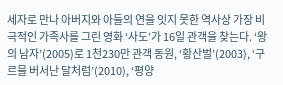세자로 만나 아버지와 아들의 연을 잇지 못한 역사상 가장 비극적인 가족사를 그린 영화 ‘사도’가 16일 관객을 찾는다. ‘왕의 남자’(2005)로 1천230만 관객 동원, ‘황산벌’(2003), ‘구르믈 버서난 달처럼’(2010), ‘평양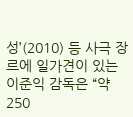성’(2010) 등 사극 장르에 일가견이 있는 이준익 감독은 “약 250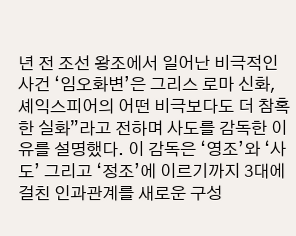년 전 조선 왕조에서 일어난 비극적인 사건 ‘임오화변’은 그리스 로마 신화, 셰익스피어의 어떤 비극보다도 더 참혹한 실화”라고 전하며 사도를 감독한 이유를 설명했다. 이 감독은 ‘영조’와 ‘사도’ 그리고 ‘정조’에 이르기까지 3대에 걸친 인과관계를 새로운 구성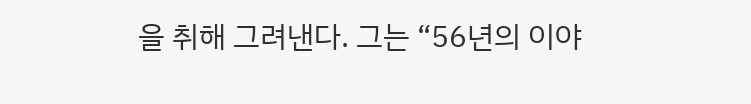을 취해 그려낸다. 그는 “56년의 이야